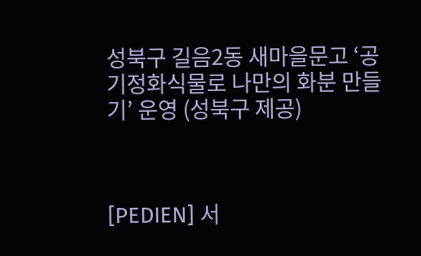성북구 길음2동 새마을문고 ‘공기정화식물로 나만의 화분 만들기’ 운영 (성북구 제공)



[PEDIEN] 서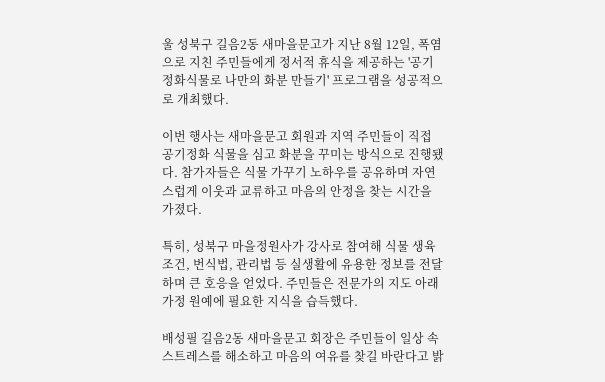울 성북구 길음2동 새마을문고가 지난 8월 12일, 폭염으로 지친 주민들에게 정서적 휴식을 제공하는 '공기정화식물로 나만의 화분 만들기' 프로그램을 성공적으로 개최했다.

이번 행사는 새마을문고 회원과 지역 주민들이 직접 공기정화 식물을 심고 화분을 꾸미는 방식으로 진행됐다. 참가자들은 식물 가꾸기 노하우를 공유하며 자연스럽게 이웃과 교류하고 마음의 안정을 찾는 시간을 가졌다.

특히, 성북구 마을정원사가 강사로 참여해 식물 생육 조건, 번식법, 관리법 등 실생활에 유용한 정보를 전달하며 큰 호응을 얻었다. 주민들은 전문가의 지도 아래 가정 원예에 필요한 지식을 습득했다.

배성필 길음2동 새마을문고 회장은 주민들이 일상 속 스트레스를 해소하고 마음의 여유를 찾길 바란다고 밝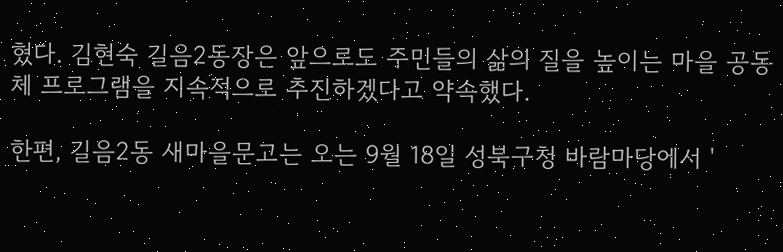혔다. 김현숙 길음2동장은 앞으로도 주민들의 삶의 질을 높이는 마을 공동체 프로그램을 지속적으로 추진하겠다고 약속했다.

한편, 길음2동 새마을문고는 오는 9월 18일 성북구청 바람마당에서 '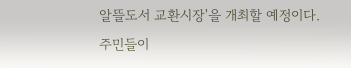알뜰도서 교환시장'을 개최할 예정이다. 주민들이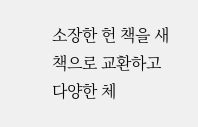소장한 헌 책을 새 책으로 교환하고 다양한 체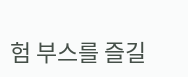험 부스를 즐길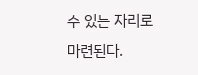수 있는 자리로 마련된다.